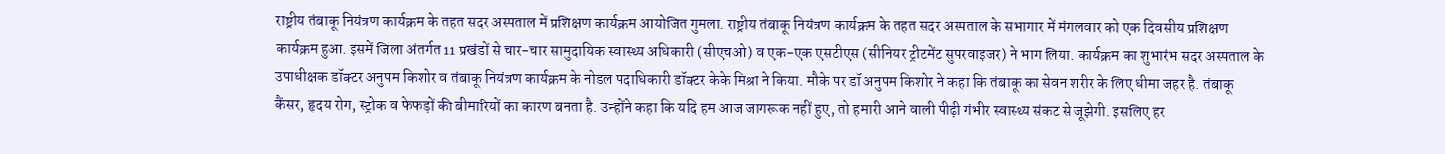राष्ट्रीय तंबाकू नियंत्रण कार्यक्रम के तहत सदर अस्पताल में प्रशिक्षण कार्यक्रम आयोजित गुमला. राष्ट्रीय तंबाकू नियंत्रण कार्यक्रम के तहत सदर अस्पताल के सभागार में मंगलवार को एक दिवसीय प्रशिक्षण कार्यक्रम हुआ. इसमें जिला अंतर्गत 11 प्रखंडों से चार-चार सामुदायिक स्वास्थ्य अधिकारी (सीएचओ) व एक-एक एसटीएस (सीनियर ट्रीटमेंट सुपरवाइजर) ने भाग लिया. कार्यक्रम का शुभारंभ सदर अस्पताल के उपाधीक्षक डॉक्टर अनुपम किशोर व तंबाकू नियंत्रण कार्यक्रम के नोडल पदाधिकारी डॉक्टर केके मिश्रा ने किया. मौके पर डॉ अनुपम किशोर ने कहा कि तंबाकू का सेवन शरीर के लिए धीमा जहर है. तंबाकू कैंसर, हृदय रोग, स्ट्रोक व फेफड़ों की बीमारियों का कारण बनता है. उन्होंने कहा कि यदि हम आज जागरूक नहीं हुए, तो हमारी आने वाली पीढ़ी गंभीर स्वास्थ्य संकट से जूझेगी. इसलिए हर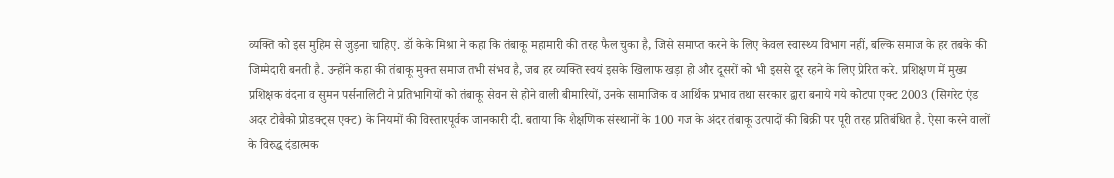व्यक्ति को इस मुहिम से जुड़ना चाहिए. डॉ केके मिश्रा ने कहा कि तंबाकू महामारी की तरह फैल चुका है, जिसे समाप्त करने के लिए केवल स्वास्थ्य विभाग नहीं, बल्कि समाज के हर तबके की जिम्मेदारी बनती है. उन्होंने कहा की तंबाकू मुक्त समाज तभी संभव है, जब हर व्यक्ति स्वयं इसके खिलाफ खड़ा हो और दूसरों को भी इससे दूर रहने के लिए प्रेरित करे. प्रशिक्षण में मुख्य प्रशिक्षक वंदना व सुमन पर्सनालिटी ने प्रतिभागियों को तंबाकू सेवन से होने वाली बीमारियों, उनके सामाजिक व आर्थिक प्रभाव तथा सरकार द्वारा बनाये गये कोटपा एक्ट 2003 (सिगरेट एंड अदर टोबैको प्रोडक्ट्स एक्ट) के नियमों की विस्तारपूर्वक जानकारी दी. बताया कि शैक्षणिक संस्थानों के 100 गज के अंदर तंबाकू उत्पादों की बिक्री पर पूरी तरह प्रतिबंधित है. ऐसा करने वालों के विरुद्ध दंडात्मक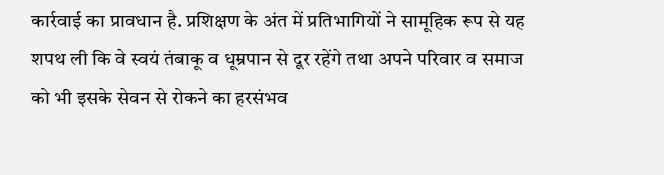कार्रवाई का प्रावधान है. प्रशिक्षण के अंत में प्रतिभागियों ने सामूहिक रूप से यह शपथ ली कि वे स्वयं तंबाकू व धूम्रपान से दूर रहेंगे तथा अपने परिवार व समाज को भी इसके सेवन से रोकने का हरसंभव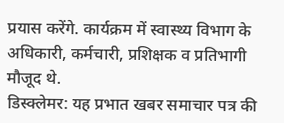प्रयास करेंगे. कार्यक्रम में स्वास्थ्य विभाग के अधिकारी, कर्मचारी, प्रशिक्षक व प्रतिभागी मौजूद थे.
डिस्क्लेमर: यह प्रभात खबर समाचार पत्र की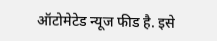ऑटोमेटेड न्यूज फीड है. इसे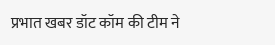प्रभात खबर डॉट कॉम की टीम ने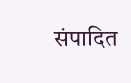संपादित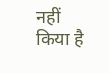नहीं किया है